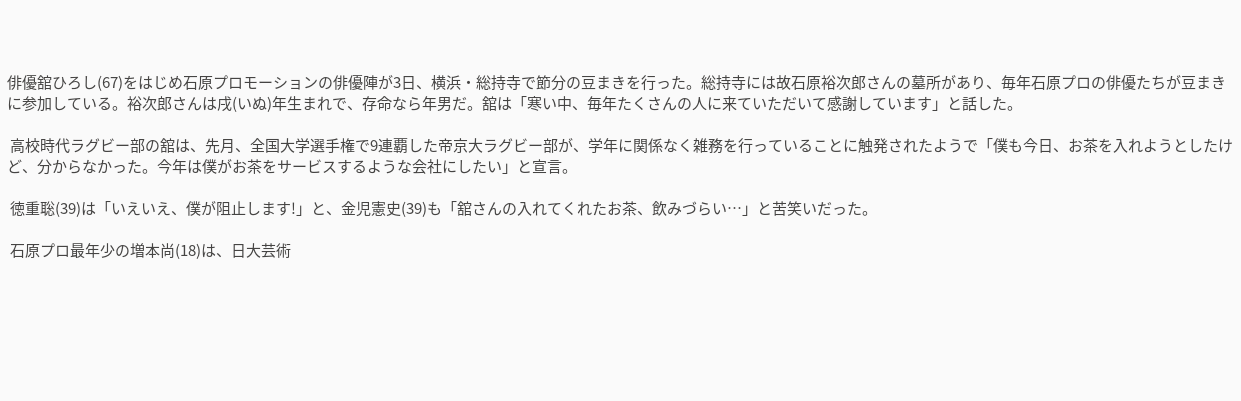俳優舘ひろし(67)をはじめ石原プロモーションの俳優陣が3日、横浜・総持寺で節分の豆まきを行った。総持寺には故石原裕次郎さんの墓所があり、毎年石原プロの俳優たちが豆まきに参加している。裕次郎さんは戌(いぬ)年生まれで、存命なら年男だ。舘は「寒い中、毎年たくさんの人に来ていただいて感謝しています」と話した。

 高校時代ラグビー部の舘は、先月、全国大学選手権で9連覇した帝京大ラグビー部が、学年に関係なく雑務を行っていることに触発されたようで「僕も今日、お茶を入れようとしたけど、分からなかった。今年は僕がお茶をサービスするような会社にしたい」と宣言。

 徳重聡(39)は「いえいえ、僕が阻止します!」と、金児憲史(39)も「舘さんの入れてくれたお茶、飲みづらい…」と苦笑いだった。

 石原プロ最年少の増本尚(18)は、日大芸術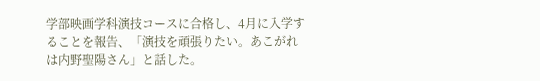学部映画学科演技コースに合格し、4月に入学することを報告、「演技を頑張りたい。あこがれは内野聖陽さん」と話した。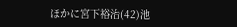ほかに宮下裕治(42)池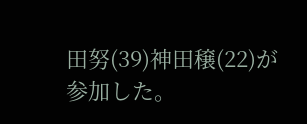田努(39)神田穣(22)が参加した。